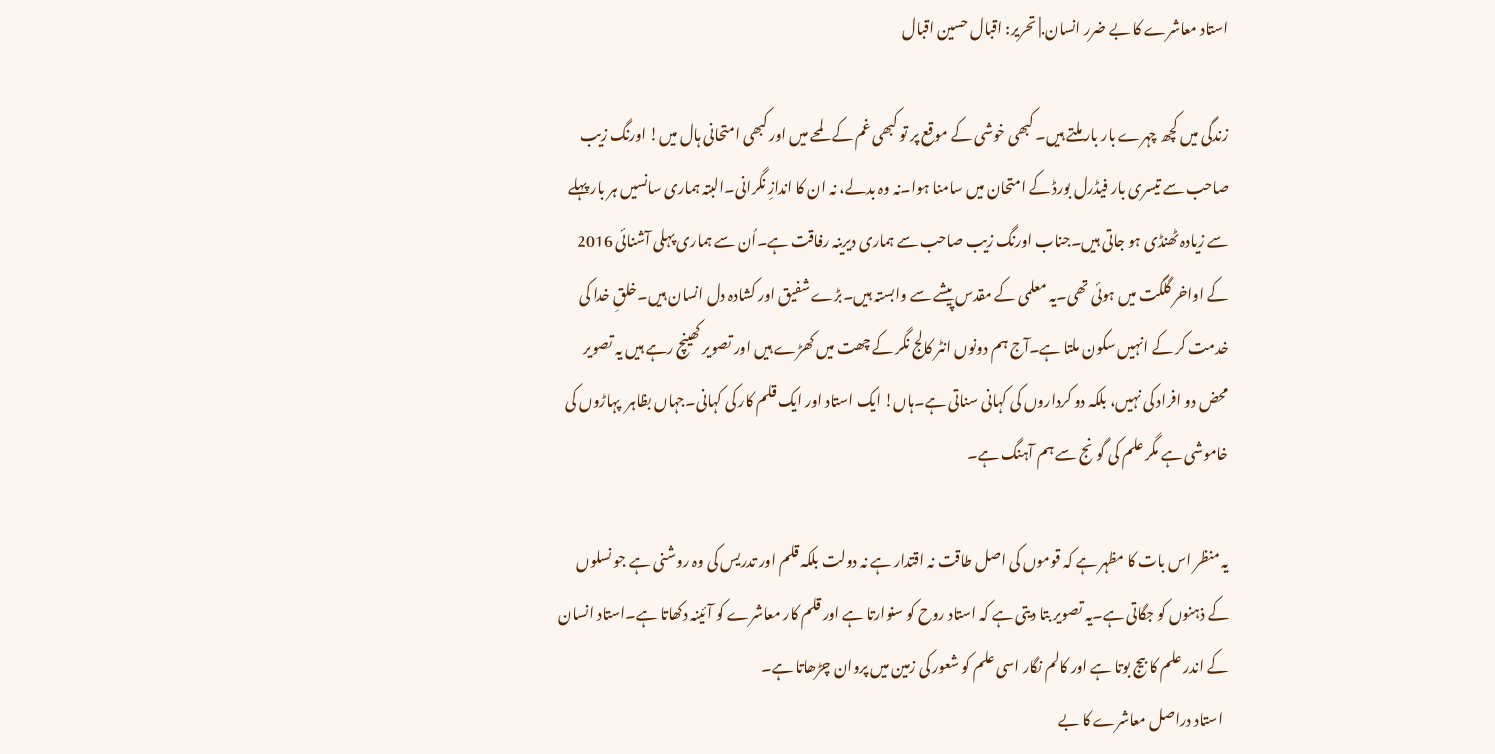استاد معاشرے کا بے ضرر انسان.| تحریر: اقبال حسین اقبال

زندگی میں کچھ چہرے بار بار ملتے ہیں۔ کبھی خوشی کے موقع پر تو کبھی غم کے لمحے میں اور کبھی امتحانی ہال میں! اورنگ زیب صاحب سے تیسری بار فیڈرل بورڈ کے امتحان میں سامنا ہوا۔نہ وہ بدلے، نہ ان کا اندازِ نگرانی۔البتہ ہماری سانسیں ہر بار پہلے سے زیادہ ٹھنڈی ہو جاتی ہیں۔جناب اورنگ زیب صاحب سے ہماری دیرینہ رفاقت ہے۔اُن سے ہماری پہلی آشنائی 2016 کے اواخر گلگت میں ہوئی تھی۔یہ معلمی کے مقدس پیشے سے وابستہ ہیں۔بڑے شفیق اور کشادہ دل انسان ہیں۔خلقِ خدا کی خدمت کر کے انہیں سکون ملتا ہے۔آج ہم دونوں انٹر کالج نگر کے چھت میں کھڑے ہیں اور تصویر کھینچ رہے ہیں یہ تصویر محض دو افراد کی نہیں، بلکہ دو کرداروں کی کہانی سناتی ہے۔ہاں! ایک استاد اور ایک قلم کار کی کہانی۔جہاں بظاہر  پہاڑوں کی خاموشی ہے مگر علم کی گونج سے ہم آہنگ ہے۔

یہ منظر اس بات کا مظہر ہے کہ قوموں کی اصل طاقت نہ اقتدار ہے نہ دولت بلکہ قلم اور تدریس کی وہ روشنی ہے جو نسلوں کے ذہنوں کو جگاتی ہے۔یہ تصویر بتا دیتی ہے کہ استاد روح کو سنوارتا ہے اور قلم کار معاشرے کو آئینہ دکھاتا ہے۔استاد انسان کے اندر علم کا بیج بوتا ہے اور کالم نگار اسی علم کو شعور کی زمین میں پروان چڑھاتا ہے۔
  استاد دراصل معاشرے کا بے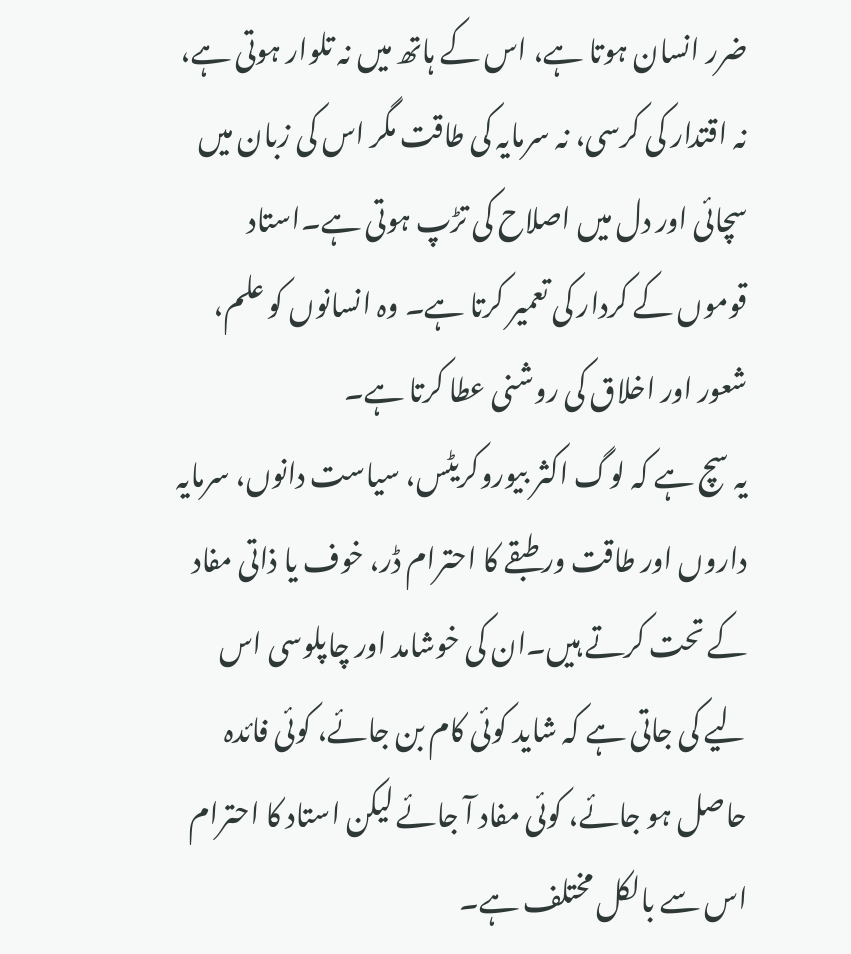ضرر انسان ہوتا ہے، اس کے ہاتھ میں نہ تلوار ہوتی ہے، نہ اقتدار کی کرسی، نہ سرمایہ کی طاقت مگر اس کی زبان میں سچائی اور دل میں اصلاح کی تڑپ ہوتی ہے۔استاد قوموں کے کردار کی تعمیر کرتا ہے۔ وہ انسانوں کو علم، شعور اور اخلاق کی روشنی عطا کرتا ہے۔
یہ سچ ہے کہ لوگ اکثر بیوروکریٹس، سیاست دانوں، سرمایہ داروں اور طاقت ور طبقے کا احترام ڈر، خوف یا ذاتی مفاد کے تحت کرتے ہیں۔ان کی خوشامد اور چاپلوسی اس لیے کی جاتی ہے کہ شاید کوئی کام بن جائے، کوئی فائدہ حاصل ہو جائے، کوئی مفاد آ جائے لیکن استاد کا احترام اس سے بالکل مختلف ہے۔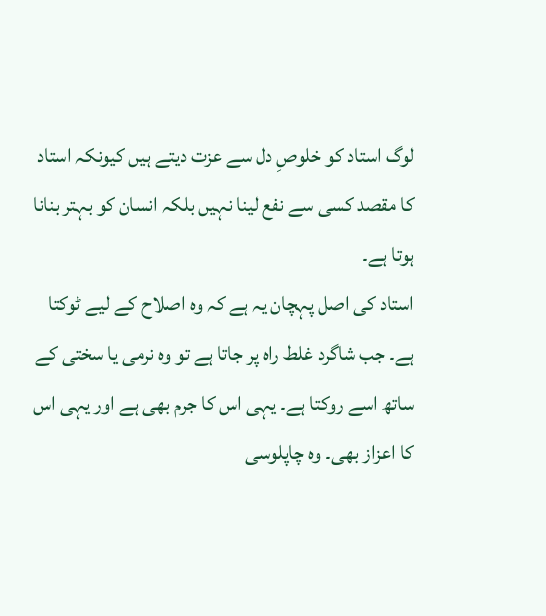لوگ استاد کو خلوصِ دل سے عزت دیتے ہیں کیونکہ استاد کا مقصد کسی سے نفع لینا نہیں بلکہ انسان کو بہتر بنانا ہوتا ہے۔
استاد کی اصل پہچان یہ ہے کہ وہ اصلاح کے لیے ٹوکتا ہے۔ جب شاگرد غلط راہ پر جاتا ہے تو وہ نرمی یا سختی کے ساتھ اسے روکتا ہے۔ یہی اس کا جرم بھی ہے اور یہی اس کا اعزاز بھی۔ وہ چاپلوسی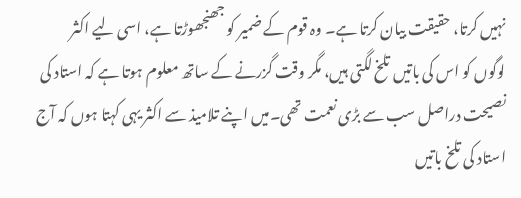نہیں کرتا، حقیقت بیان کرتا ہے۔ وہ قوم کے ضمیر کو جھنجھوڑتا ہے، اسی لیے اکثر لوگوں کو اس کی باتیں تلخ لگتی ہیں، مگر وقت گزرنے کے ساتھ معلوم ہوتا ہے کہ استاد کی نصیحت دراصل سب سے بڑی نعمت تھی۔میں اپنے تلامیذ سے اکثر یہی کہتا ہوں کہ آج استاد کی تلخ باتیں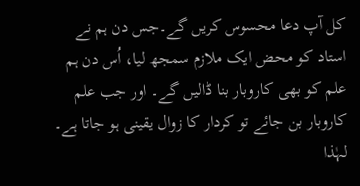کل آپ دعا محسوس کریں گے۔جس دن ہم نے استاد کو محض ایک ملازم سمجھ لیا، اُس دن ہم علم کو بھی کاروبار بنا ڈالیں گے۔ اور جب علم کاروبار بن جائے تو کردار کا زوال یقینی ہو جاتا ہے۔
لہٰذا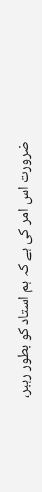ضرورت اس امر کی ہے کہ ہم استاد کو بطور رہبر،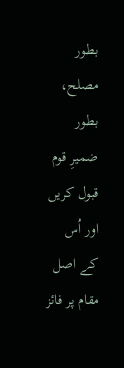بطور مصلح، بطور ضمیرِ قوم قبول کریں اور اُس کے اصل مقام پر فائز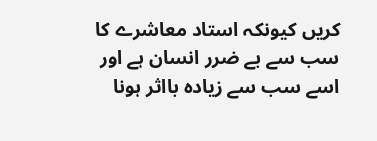کریں کیونکہ استاد معاشرے کا سب سے بے ضرر انسان ہے اور اسے سب سے زیادہ بااثر ہونا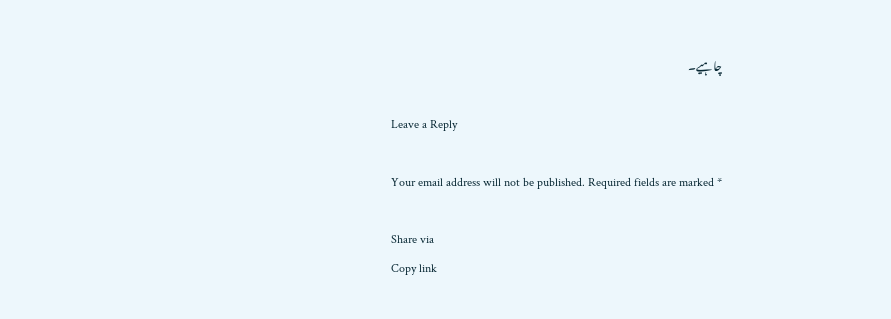چاہیے۔

Leave a Reply

Your email address will not be published. Required fields are marked *

Share via
Copy link